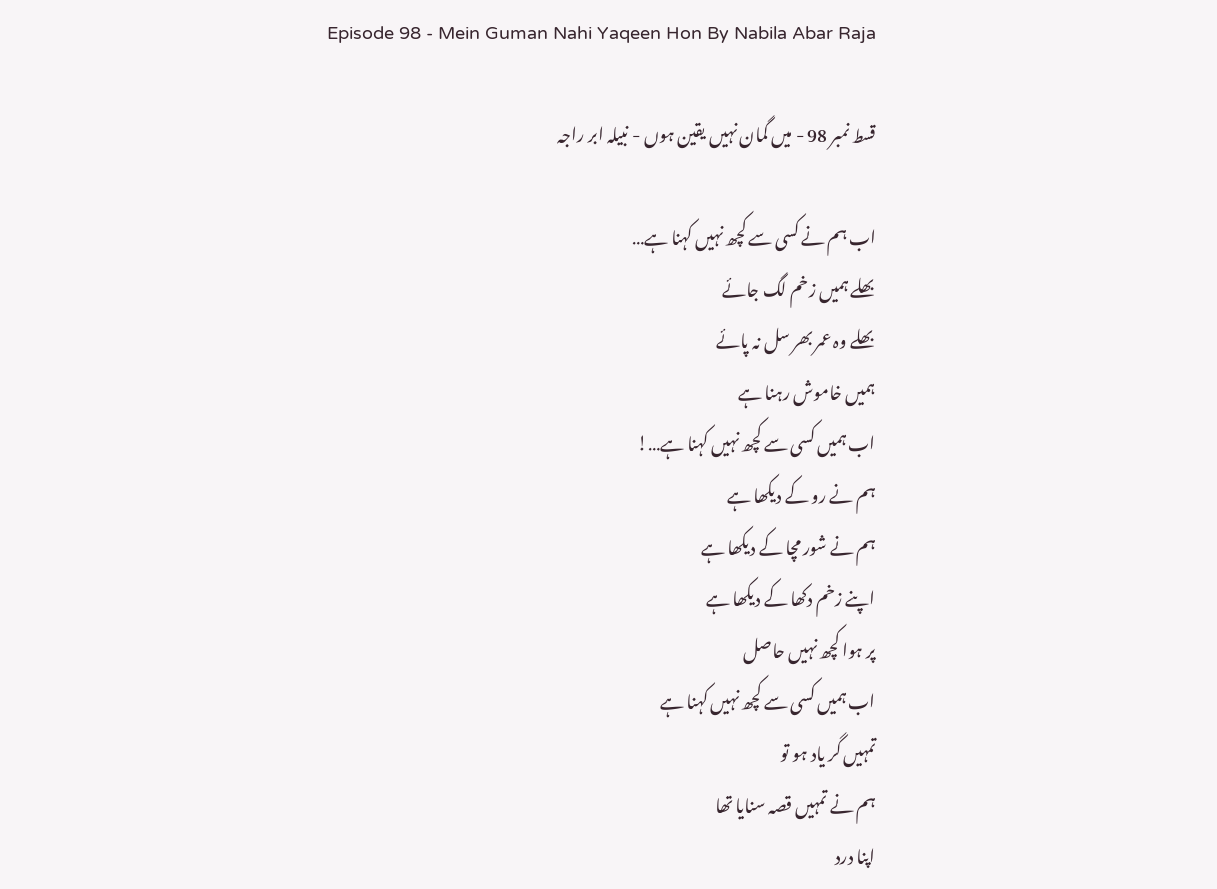Episode 98 - Mein Guman Nahi Yaqeen Hon By Nabila Abar Raja

قسط نمبر 98 - میں گمان نہیں یقین ہوں - نبیلہ ابر راجہ

اب ہم نے کسی سے کچھ نہیں کہنا ہے…
بھلے ہمیں زخم لگ جائے
بھلے وہ عمر بھر سل نہ پائے
ہمیں خاموش رہنا ہے
اب ہمیں کسی سے کچھ نہیں کہنا ہے…!
ہم نے رو کے دیکھا ہے
ہم نے شور مچا کے دیکھا ہے
اپنے زخم دکھا کے دیکھا ہے
پر ہوا کچھ نہیں حاصل
اب ہمیں کسی سے کچھ نہیں کہنا ہے
تمہیں گر یاد ہو تو
ہم نے تمہیں قصہ سنایا تھا
اپنا درد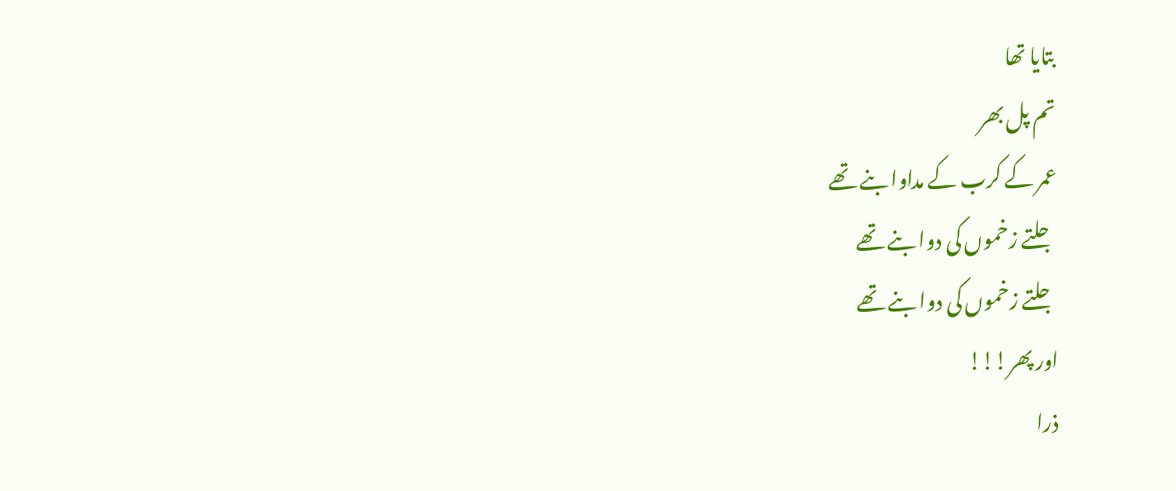بتایا تھا
تم پل بھر
عمر کے کرب کے مداوا بنے تھے
جلتے زخموں کی دوا بنے تھے
جلتے زخموں کی دوا بنے تھے
اور پھر!!!
ذرا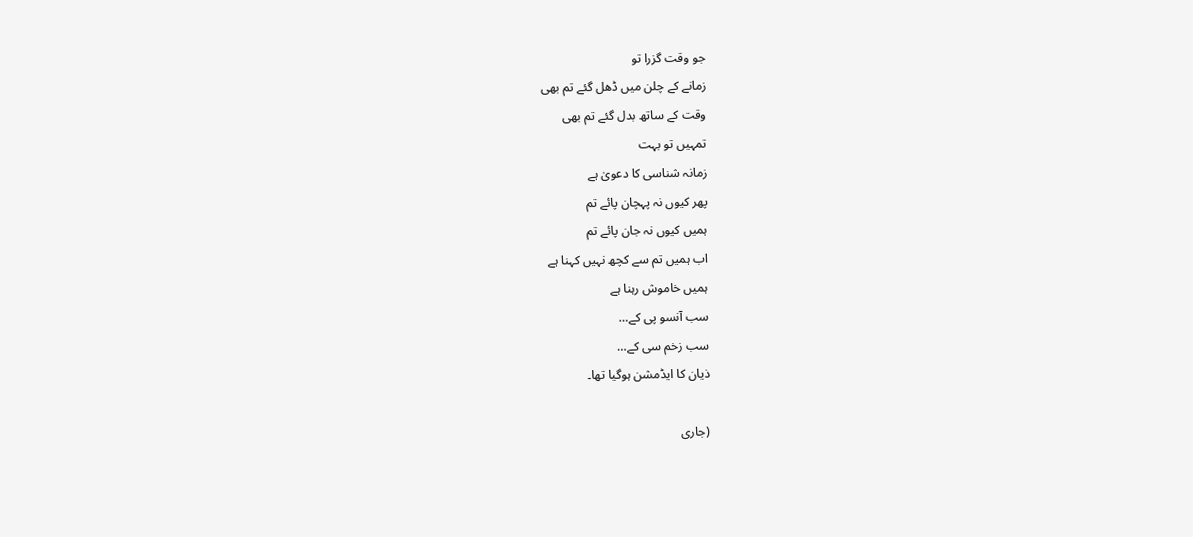جو وقت گزرا تو
زمانے کے چلن میں ڈھل گئے تم بھی
وقت کے ساتھ بدل گئے تم بھی
تمہیں تو بہت
زمانہ شناسی کا دعویٰ ہے
پھر کیوں نہ پہچان پائے تم
ہمیں کیوں نہ جان پائے تم
اب ہمیں تم سے کچھ نہیں کہنا ہے
ہمیں خاموش رہنا ہے
سب آنسو پی کے…
سب زخم سی کے…
ذیان کا ایڈمشن ہوگیا تھا۔

(جاری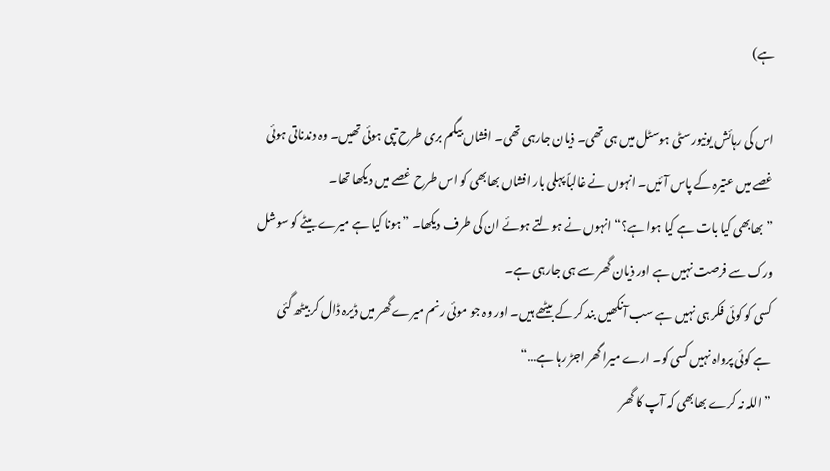ہے)

اس کی رہائش یونیورسٹی ہوسٹل میں ہی تھی۔ ذیان جارہی تھی۔ افشاں بیگم بری طرح تپی ہوئی تھیں۔ وہ دندناتی ہوئی غصے میں عتیرہ کے پاس آئیں۔ انہوں نے غالباً پہلی بار افشاں بھابھی کو اس طرح غصے میں دیکھا تھا۔
”بھابھی کیا بات ہے کیا ہوا ہے؟“ انہوں نے ہولتے ہوئے ان کی طرف دیکھا۔ ”ہونا کیا ہے میرے بیٹے کو سوشل ورک سے فرصت نہیں ہے اور ذیان گھر سے ہی جارہی ہے۔
کسی کو کوئی فکر ہی نہیں ہے سب آنکھیں بند کر کے بیٹھے ہیں۔ اور وہ جو موئی رنم میرے گھر میں ڈیرہ ڈال کر بیٹھ گئی ہے کوئی پرواہ نہیں کسی کو۔ ارے میرا گھر اجڑ رہا ہے…“
”اللہ نہ کرے بھابھی کہ آپ کا گھر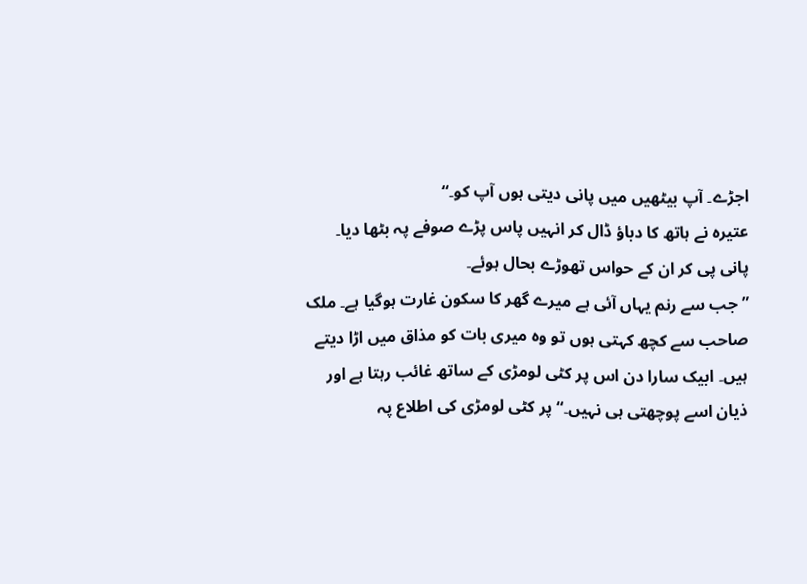اجڑے۔ آپ بیٹھیں میں پانی دیتی ہوں آپ کو۔“
عتیرہ نے ہاتھ کا دباؤ ڈال کر انہیں پاس پڑے صوفے پہ بٹھا دیا۔ پانی پی کر ان کے حواس تھوڑے بحال ہوئے۔
”جب سے رنم یہاں آئی ہے میرے گھر کا سکون غارت ہوگیا ہے۔ ملک صاحب سے کچھ کہتی ہوں تو وہ میری بات کو مذاق میں اڑا دیتے ہیں۔ ابیک سارا دن اس پر کٹی لومڑی کے ساتھ غائب رہتا ہے اور ذیان اسے پوچھتی ہی نہیں۔“ پر کٹی لومڑی کی اطلاع پہ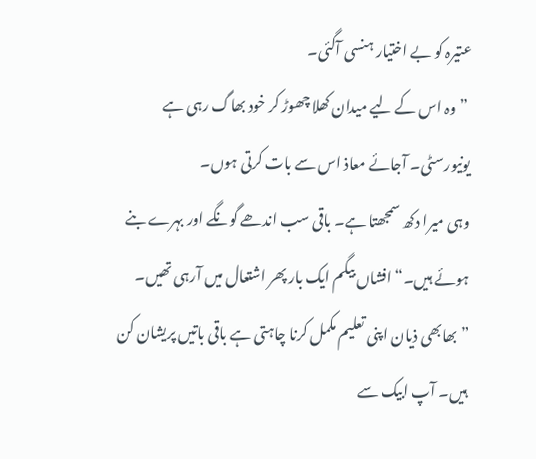عتیرہ کو بے اختیار ہنسی آگئی۔
 ”وہ اس کے لیے میدان کھلا چھوڑ کر خود بھاگ رہی ہے یونیورسٹی۔ آجائے معاذ اس سے بات کرتی ہوں۔
وہی میرا دکھ سمجھتا ہے۔ باقی سب اندھے گونگے اور بہرے بنے ہوئے ہیں۔“ افشاں بیگم ایک بار پھر اشتعال میں آرہی تھیں۔ ”بھابھی ذیان اپنی تعلیم مکمل کرنا چاہتی ہے باقی باتیں پریشان کن ہیں۔ آپ ابیک سے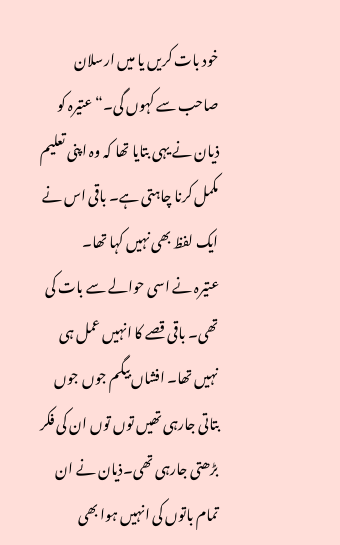خود بات کریں یا میں ارسلان صاحب سے کہوں گی۔“ عتیرہ کو ذیان نے یہی بتایا تھا کہ وہ اپنی تعلیم مکمل کرنا چاہتی ہے۔ باقی اس نے ایک لفظ بھی نہیں کہا تھا۔
عتیرہ نے اسی حوالے سے بات کی تھی۔ باقی قصے کا انہیں عمل ہی نہیں تھا۔ افشاں بیگم جوں جوں بتاتی جارہی تھیں توں توں ان کی فکر بڑھتی جارہی تھی۔ذیان نے ان تمام باتوں کی انہیں ہوا بھی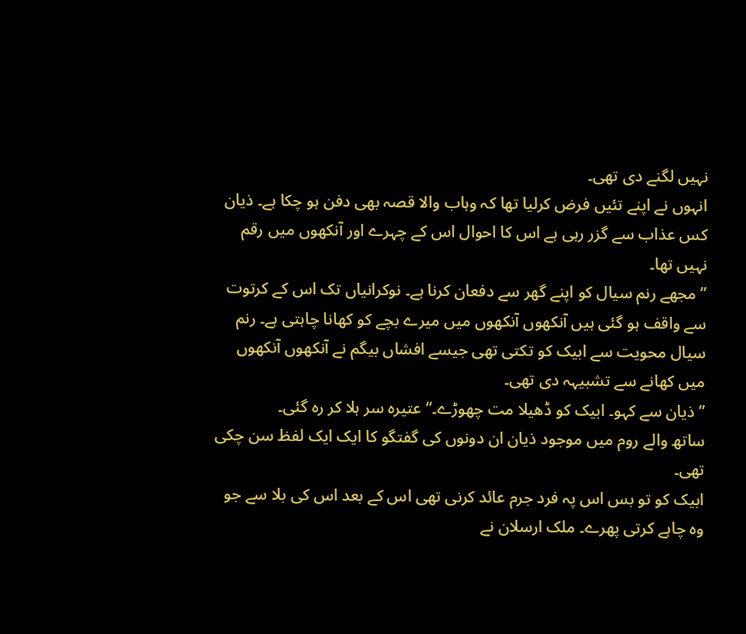نہیں لگنے دی تھی۔
انہوں نے اپنے تئیں فرض کرلیا تھا کہ وہاب والا قصہ بھی دفن ہو چکا ہے۔ ذیان کس عذاب سے گزر رہی ہے اس کا احوال اس کے چہرے اور آنکھوں میں رقم نہیں تھا۔
”مجھے رنم سیال کو اپنے گھر سے دفعان کرنا ہے۔ نوکرانیاں تک اس کے کرتوت سے واقف ہو گئی ہیں آنکھوں آنکھوں میں میرے بچے کو کھانا چاہتی ہے۔ رنم سیال محویت سے ابیک کو تکتی تھی جیسے افشاں بیگم نے آنکھوں آنکھوں میں کھانے سے تشبیہہ دی تھی۔
”ذیان سے کہو۔ ابیک کو ڈھیلا مت چھوڑے۔“ عتیرہ سر ہلا کر رہ گئی۔
ساتھ والے روم میں موجود ذیان ان دونوں کی گفتگو کا ایک ایک لفظ سن چکی تھی۔
ابیک کو تو بس اس پہ فرد جرم عائد کرنی تھی اس کے بعد اس کی بلا سے جو وہ چاہے کرتی پھرے۔ ملک ارسلان نے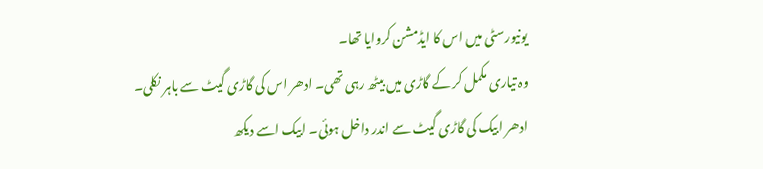یونیورسٹی میں اس کا ایڈمشن کروایا تھا۔
وہ تیاری مکمل کر کے گاڑی میں بیٹھ رہی تھی۔ ادھر اس کی گاڑی گیٹ سے باہر نکلی۔
ادھر ابیک کی گاڑی گیٹ سے اندر داخل ہوئی۔ ابیک اسے دیکھ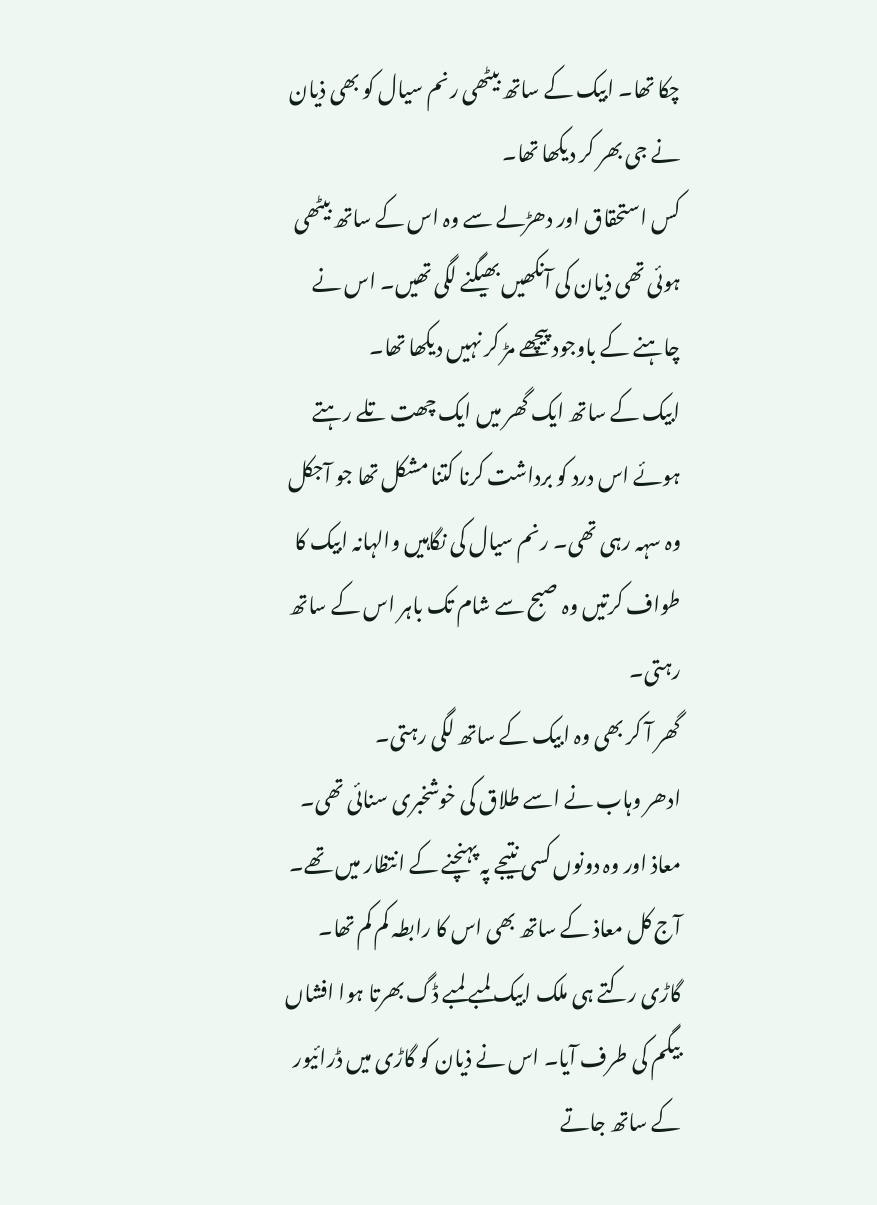چکا تھا۔ ابیک کے ساتھ بیٹھی رنم سیال کو بھی ذیان نے جی بھر کر دیکھا تھا۔
کس استحقاق اور دھڑلے سے وہ اس کے ساتھ بیٹھی ہوئی تھی ذیان کی آنکھیں بھیگنے لگی تھیں۔ اس نے چاہنے کے باوجود پیچھے مڑ کر نہیں دیکھا تھا۔
ابیک کے ساتھ ایک گھر میں ایک چھت تلے رہتے ہوئے اس درد کو برداشت کرنا کتنا مشکل تھا جو آجکل وہ سہہ رہی تھی۔ رنم سیال کی نگاہیں والہانہ ابیک کا طواف کرتیں وہ صبح سے شام تک باہر اس کے ساتھ رہتی۔
گھر آ کر بھی وہ ابیک کے ساتھ لگی رہتی۔
ادھر وہاب نے اسے طلاق کی خوشخبری سنائی تھی۔ معاذ اور وہ دونوں کسی نتیجے پہ پہنچنے کے انتظار میں تھے۔ آج کل معاذ کے ساتھ بھی اس کا رابطہ کم کم تھا۔
گاڑی رکتے ہی ملک ابیک لمبے لمبے ڈگ بھرتا ہوا افشاں بیگم کی طرف آیا۔ اس نے ذیان کو گاڑی میں ڈرائیور کے ساتھ جاتے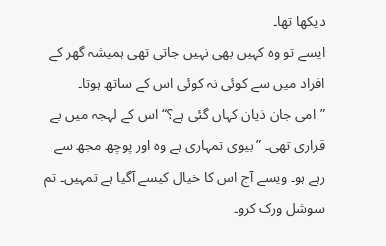دیکھا تھا۔
ایسے تو وہ کہیں بھی نہیں جاتی تھی ہمیشہ گھر کے افراد میں سے کوئی نہ کوئی اس کے ساتھ ہوتا۔
”امی جان ذیان کہاں گئی ہے؟“ اس کے لہجہ میں بے قراری تھی۔ ”بیوی تمہاری ہے وہ اور پوچھ مجھ سے رہے ہو۔ ویسے آج اس کا خیال کیسے آگیا ہے تمہیں۔ تم سوشل ورک کرو۔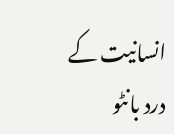انسانیت کے درد بانٹو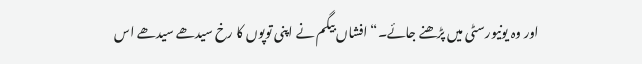اور وہ یونیورسٹی میں پڑھنے جائے۔“ افشاں بیگم نے اپنی توپوں کا رخ سیدھے سیدھے اس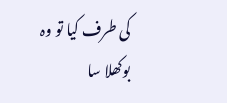کی طرف کیا تو وہ بوکھلا سا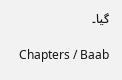گیا۔

Chapters / Baab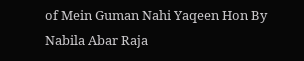of Mein Guman Nahi Yaqeen Hon By Nabila Abar Raja